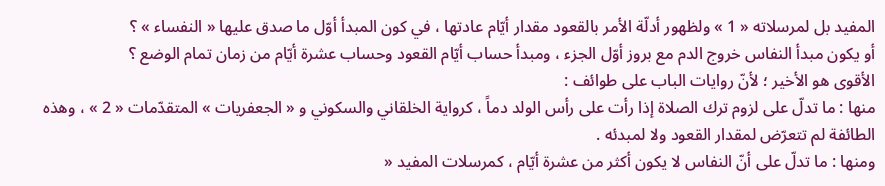المفيد بل لمرسلاته « 1 » ولظهور أدلّة الأمر بالقعود مقدار أيّام عادتها ، في كون المبدأ أوّل ما صدق عليها « النفساء » ؟
أو يكون مبدأ النفاس خروج الدم مع بروز أوّل الجزء ، ومبدأ حساب أيّام القعود وحساب عشرة أيّام من زمان تمام الوضع ؟
الأقوى هو الأخير ؛ لأنّ روايات الباب على طوائف :
منها : ما تدلّ على لزوم ترك الصلاة إذا رأت على رأس الولد دماً ، كرواية الخلقاني والسكوني و « الجعفريات » المتقدّمات « 2 » ، وهذه الطائفة لم تتعرّض لمقدار القعود ولا لمبدئه .
ومنها : ما تدلّ على أنّ النفاس لا يكون أكثر من عشرة أيّام ، كمرسلات المفيد «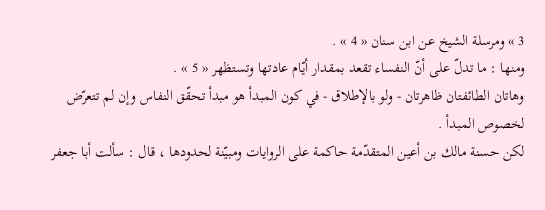3 » ومرسلة الشيخ عن ابن سنان « 4 » .
ومنها : ما تدلّ على أنّ النفساء تقعد بمقدار أيّام عادتها وتستظهر « 5 » .
وهاتان الطائفتان ظاهرتان - ولو بالإطلاق - في كون المبدأ هو مبدأ تحقّق النفاس وإن لم تتعرّض لخصوص المبدأ .
لكن حسنة مالك بن أعين المتقدّمة حاكمة على الروايات ومبيّنة لحدودها ، قال : سألت أبا جعفر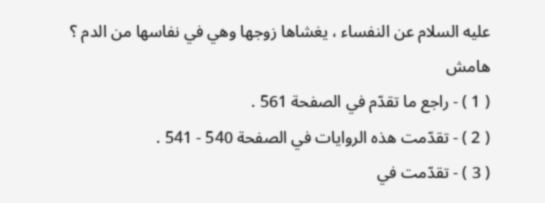عليه السلام عن النفساء ، يغشاها زوجها وهي في نفاسها من الدم ؟
هامش
( 1 ) - راجع ما تقدّم في الصفحة 561 .
( 2 ) - تقدّمت هذه الروايات في الصفحة 540 - 541 .
( 3 ) - تقدّمت في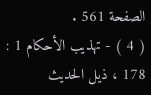الصفحة 561 .
( 4 ) - تهذيب الأحكام 1 : 178 ، ذيل الحديث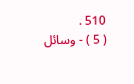510 .
( 5 ) - وسائل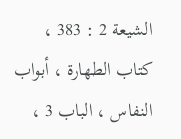الشيعة 2 : 383 ، كتاب الطهارة ، أبواب النفاس ، الباب 3 ،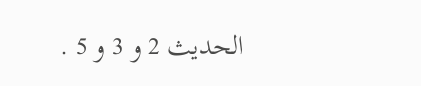الحديث 2 و 3 و 5 .